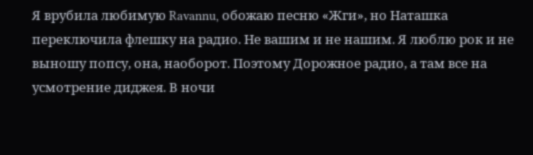Я врубила любимую Ravannu, обожаю песню «Жги», но Наташка переключила флешку на радио. Не вашим и не нашим. Я люблю рок и не выношу попсу, она, наоборот. Поэтому Дорожное радио, а там все на усмотрение диджея. В ночи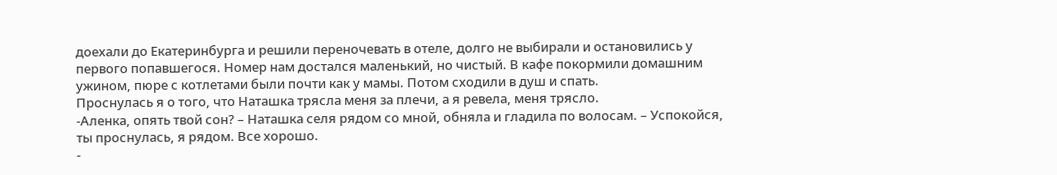доехали до Екатеринбурга и решили переночевать в отеле, долго не выбирали и остановились у первого попавшегося. Номер нам достался маленький, но чистый. В кафе покормили домашним ужином, пюре с котлетами были почти как у мамы. Потом сходили в душ и спать.
Проснулась я о того, что Наташка трясла меня за плечи, а я ревела, меня трясло.
-Аленка, опять твой сон? – Наташка селя рядом со мной, обняла и гладила по волосам. – Успокойся, ты проснулась, я рядом. Все хорошо.
-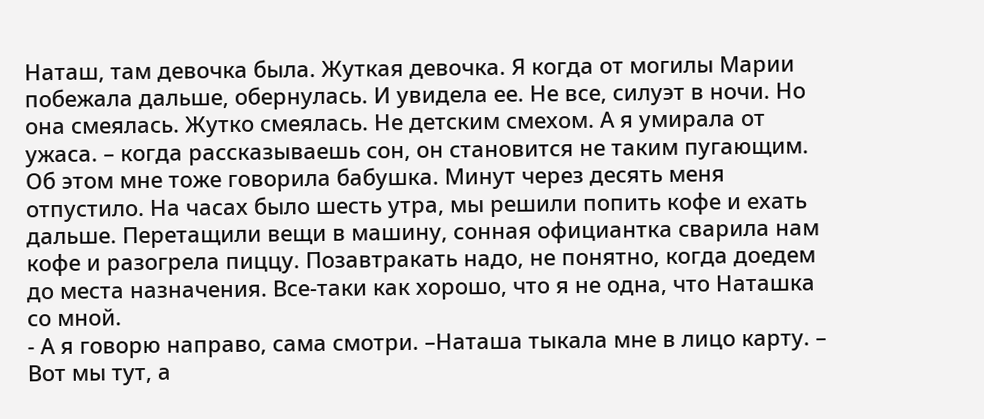Наташ, там девочка была. Жуткая девочка. Я когда от могилы Марии побежала дальше, обернулась. И увидела ее. Не все, силуэт в ночи. Но она смеялась. Жутко смеялась. Не детским смехом. А я умирала от ужаса. – когда рассказываешь сон, он становится не таким пугающим. Об этом мне тоже говорила бабушка. Минут через десять меня отпустило. На часах было шесть утра, мы решили попить кофе и ехать дальше. Перетащили вещи в машину, сонная официантка сварила нам кофе и разогрела пиццу. Позавтракать надо, не понятно, когда доедем до места назначения. Все-таки как хорошо, что я не одна, что Наташка со мной.
- А я говорю направо, сама смотри. –Наташа тыкала мне в лицо карту. – Вот мы тут, а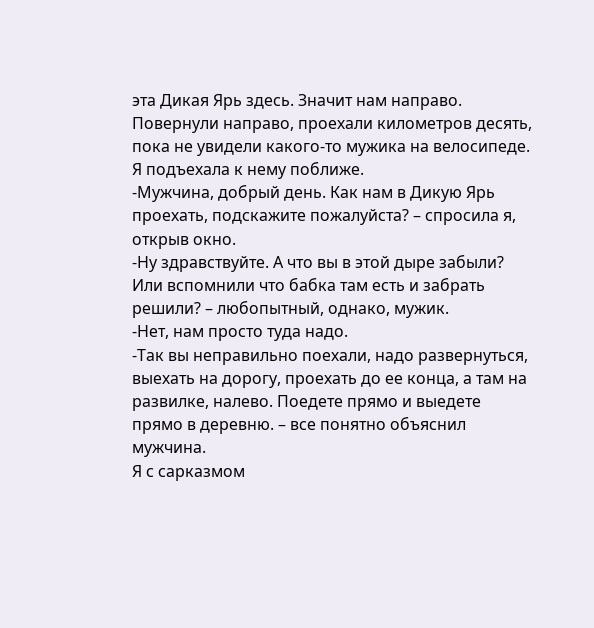эта Дикая Ярь здесь. Значит нам направо.
Повернули направо, проехали километров десять, пока не увидели какого-то мужика на велосипеде. Я подъехала к нему поближе.
-Мужчина, добрый день. Как нам в Дикую Ярь проехать, подскажите пожалуйста? – спросила я, открыв окно.
-Ну здравствуйте. А что вы в этой дыре забыли? Или вспомнили что бабка там есть и забрать решили? – любопытный, однако, мужик.
-Нет, нам просто туда надо.
-Так вы неправильно поехали, надо развернуться, выехать на дорогу, проехать до ее конца, а там на развилке, налево. Поедете прямо и выедете прямо в деревню. – все понятно объяснил мужчина.
Я с сарказмом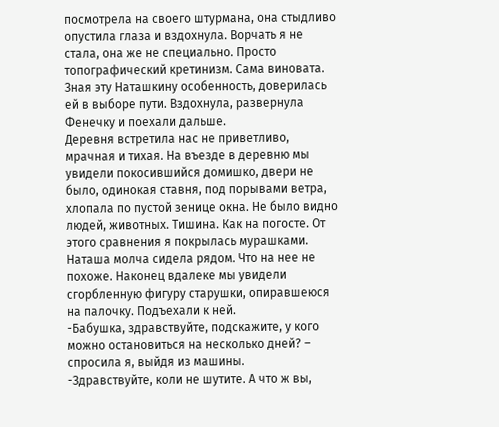посмотрела на своего штурмана, она стыдливо опустила глаза и вздохнула. Ворчать я не стала, она же не специально. Просто топографический кретинизм. Сама виновата. Зная эту Наташкину особенность, доверилась ей в выборе пути. Вздохнула, развернула Фенечку и поехали дальше.
Деревня встретила нас не приветливо, мрачная и тихая. На въезде в деревню мы увидели покосившийся домишко, двери не было, одинокая ставня, под порывами ветра, хлопала по пустой зенице окна. Не было видно людей, животных. Тишина. Как на погосте. От этого сравнения я покрылась мурашками. Наташа молча сидела рядом. Что на нее не похоже. Наконец вдалеке мы увидели сгорбленную фигуру старушки, опиравшеюся на палочку. Подъехали к ней.
-Бабушка, здравствуйте, подскажите, у кого можно остановиться на несколько дней? – спросила я, выйдя из машины.
-Здравствуйте, коли не шутите. А что ж вы,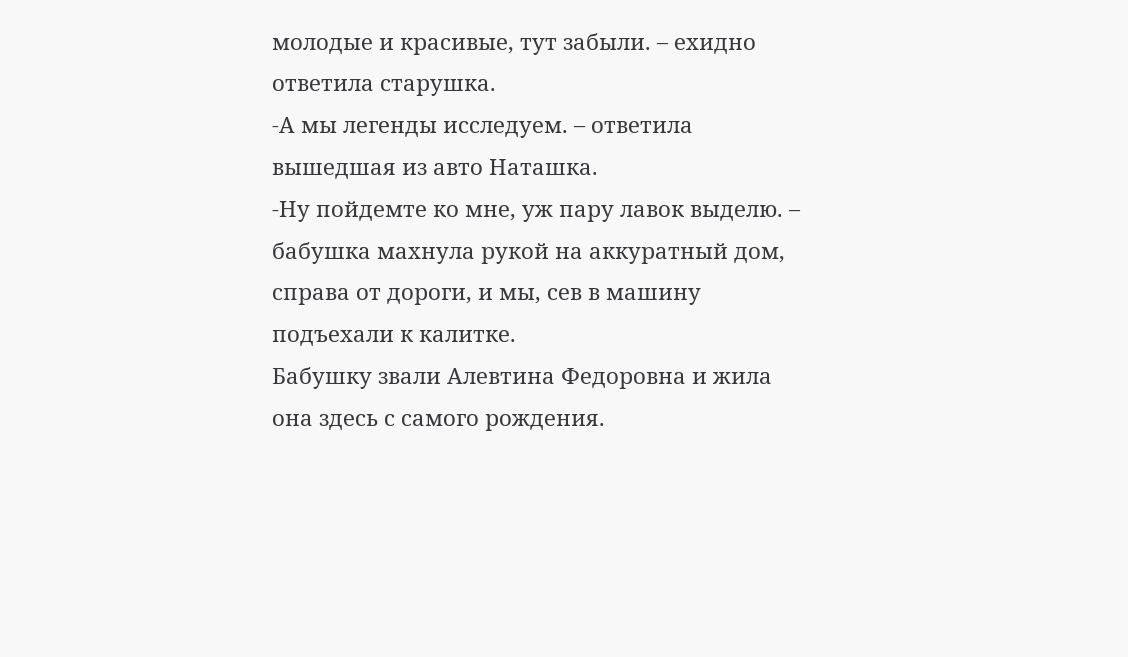молодые и красивые, тут забыли. – ехидно ответила старушка.
-А мы легенды исследуем. – ответила вышедшая из авто Наташка.
-Ну пойдемте ко мне, уж пару лавок выделю. – бабушка махнула рукой на аккуратный дом, справа от дороги, и мы, сев в машину подъехали к калитке.
Бабушку звали Алевтина Федоровна и жила она здесь с самого рождения.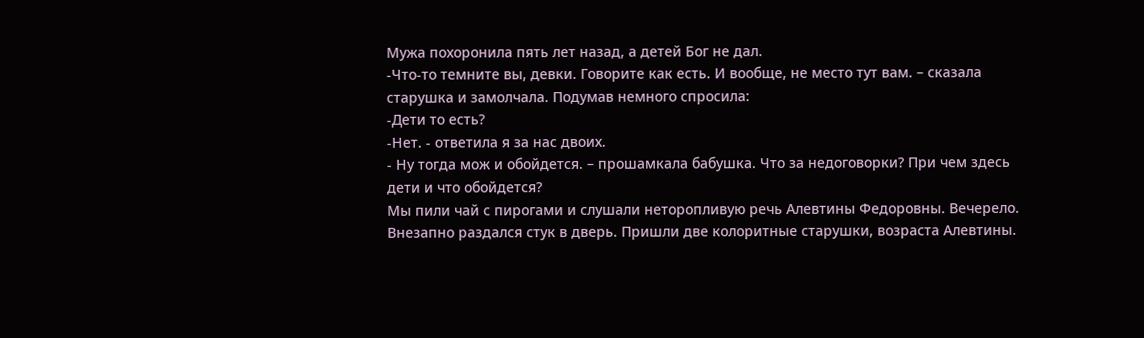Мужа похоронила пять лет назад, а детей Бог не дал.
-Что-то темните вы, девки. Говорите как есть. И вообще, не место тут вам. – сказала старушка и замолчала. Подумав немного спросила:
-Дети то есть?
-Нет. - ответила я за нас двоих.
- Ну тогда мож и обойдется. – прошамкала бабушка. Что за недоговорки? При чем здесь дети и что обойдется?
Мы пили чай с пирогами и слушали неторопливую речь Алевтины Федоровны. Вечерело. Внезапно раздался стук в дверь. Пришли две колоритные старушки, возраста Алевтины.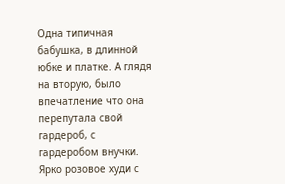Одна типичная бабушка, в длинной юбке и платке. А глядя на вторую, было впечатление что она перепутала свой гардероб, с гардеробом внучки. Ярко розовое худи с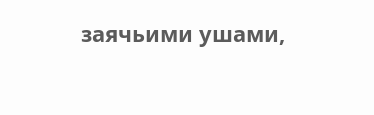заячьими ушами,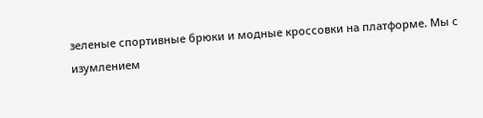зеленые спортивные брюки и модные кроссовки на платформе. Мы с изумлением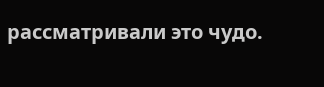рассматривали это чудо.